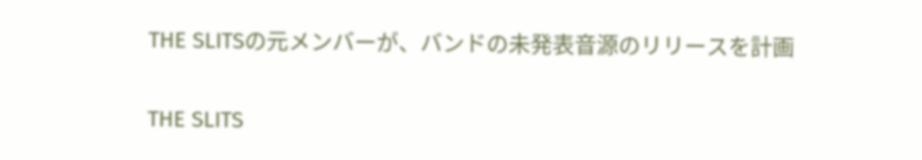THE SLITSの元メンバーが、バンドの未発表音源のリリースを計画

THE SLITS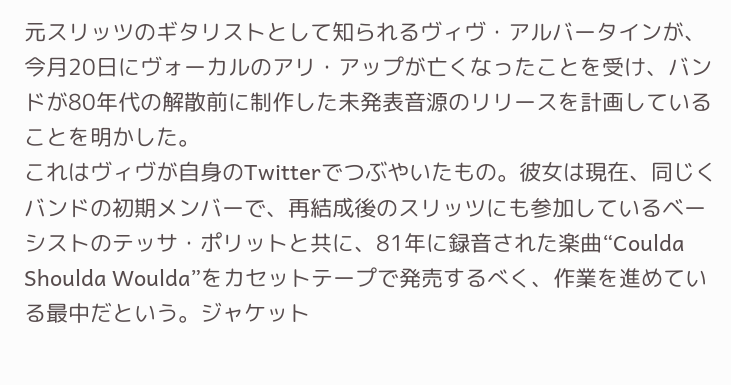元スリッツのギタリストとして知られるヴィヴ・アルバータインが、今月20日にヴォーカルのアリ・アップが亡くなったことを受け、バンドが80年代の解散前に制作した未発表音源のリリースを計画していることを明かした。
これはヴィヴが自身のTwitterでつぶやいたもの。彼女は現在、同じくバンドの初期メンバーで、再結成後のスリッツにも参加しているベーシストのテッサ・ポリットと共に、81年に録音された楽曲“Coulda Shoulda Woulda”をカセットテープで発売するべく、作業を進めている最中だという。ジャケット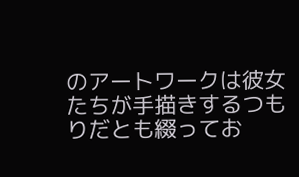のアートワークは彼女たちが手描きするつもりだとも綴ってお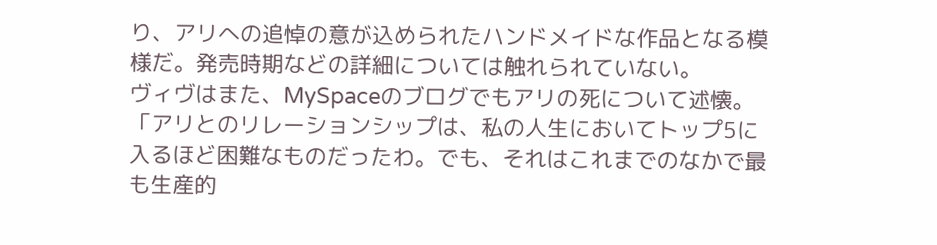り、アリへの追悼の意が込められたハンドメイドな作品となる模様だ。発売時期などの詳細については触れられていない。
ヴィヴはまた、MySpaceのブログでもアリの死について述懐。「アリとのリレーションシップは、私の人生においてトップ5に入るほど困難なものだったわ。でも、それはこれまでのなかで最も生産的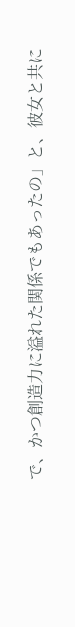で、かつ創造力に溢れた関係でもあったの」と、彼女と共に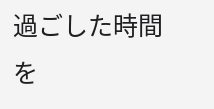過ごした時間を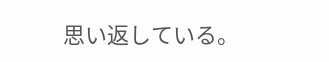思い返している。